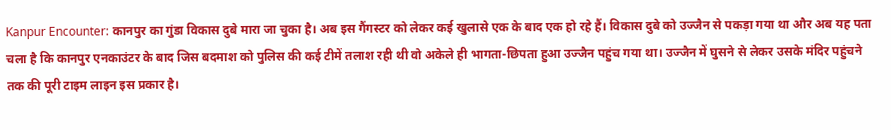Kanpur Encounter: कानपुर का गुंडा विकास दुबे मारा जा चुका है। अब इस गैंगस्टर को लेकर कई खुलासे एक के बाद एक हो रहे हैं। विकास दुबे को उज्जैन से पकड़ा गया था और अब यह पता चला है कि कानपुर एनकाउंटर के बाद जिस बदमाश को पुलिस की कई टीमें तलाश रही थी वो अकेले ही भागता-छिपता हुआ उज्जैन पहुंच गया था। उज्जैन में घुसने से लेकर उसके मंदिर पहुंचने तक की पूरी टाइम लाइन इस प्रकार है।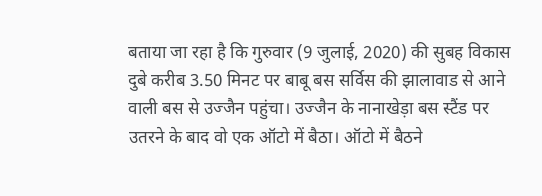बताया जा रहा है कि गुरुवार (9 जुलाई, 2020) की सुबह विकास दुबे करीब 3.50 मिनट पर बाबू बस सर्विस की झालावाड से आने वाली बस से उज्जैन पहुंचा। उज्जैन के नानाखेड़ा बस स्टैंड पर उतरने के बाद वो एक ऑटो में बैठा। ऑटो में बैठने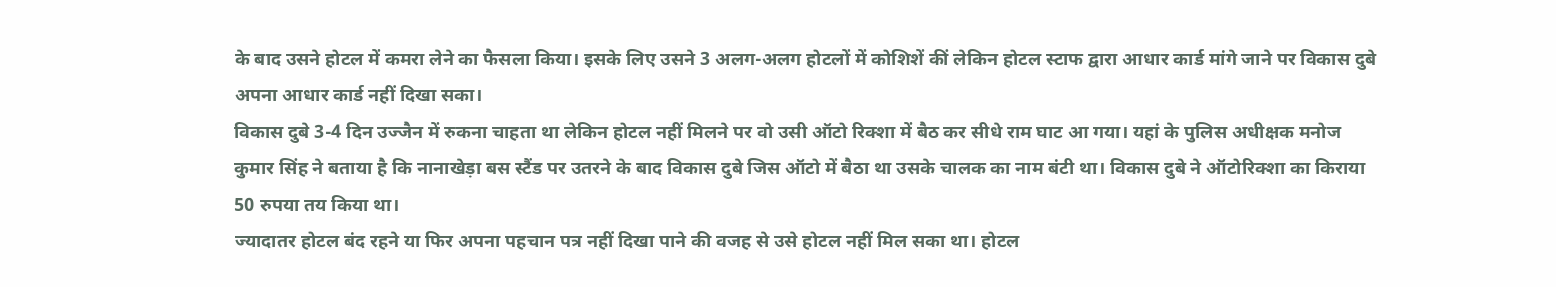के बाद उसने होटल में कमरा लेने का फैसला किया। इसके लिए उसने 3 अलग-अलग होटलों में कोशिशें कीं लेकिन होटल स्टाफ द्वारा आधार कार्ड मांगे जाने पर विकास दुबे अपना आधार कार्ड नहीं दिखा सका।
विकास दुबे 3-4 दिन उज्जैन में रुकना चाहता था लेकिन होटल नहीं मिलने पर वो उसी ऑटो रिक्शा में बैठ कर सीधे राम घाट आ गया। यहां के पुलिस अधीक्षक मनोज कुमार सिंह ने बताया है कि नानाखेड़ा बस स्टैंड पर उतरने के बाद विकास दुबे जिस ऑटो में बैठा था उसके चालक का नाम बंटी था। विकास दुबे ने ऑटोरिक्शा का किराया 50 रुपया तय किया था।
ज्यादातर होटल बंद रहने या फिर अपना पहचान पत्र नहीं दिखा पाने की वजह से उसे होटल नहीं मिल सका था। होटल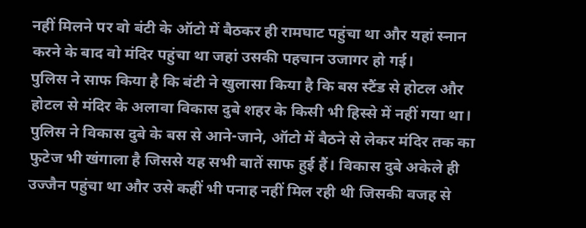नहीं मिलने पर वो बंटी के ऑटो में बैठकर ही रामघाट पहुंचा था और यहां स्नान करने के बाद वो मंदिर पहुंचा था जहां उसकी पहचान उजागर हो गई।
पुलिस ने साफ किया है कि बंटी ने खुलासा किया है कि बस स्टैंड से होटल और होटल से मंदिर के अलावा विकास दुबे शहर के किसी भी हिस्से में नहीं गया था। पुलिस ने विकास दुबे के बस से आने-जाने, ऑटो में बैठने से लेकर मंदिर तक का फुटेज भी खंगाला है जिससे यह सभी बातें साफ हुई हैं। विकास दुबे अकेले ही उज्जैन पहुंचा था और उसे कहीं भी पनाह नहीं मिल रही थी जिसकी वजह से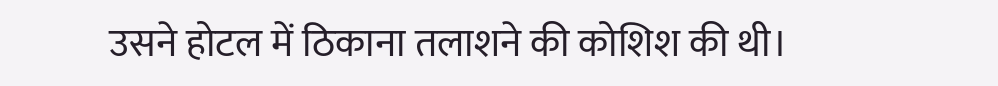उसने होटल में ठिकाना तलाशने की कोशिश की थी।